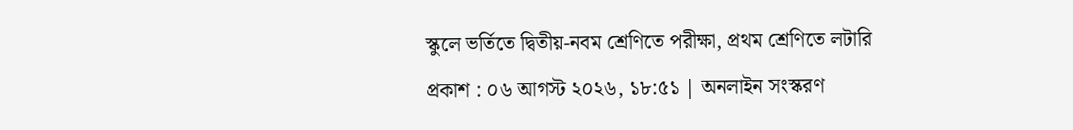স্কুলে ভর্তিতে দ্বিতীয়-নবম শ্রেণিতে পরীক্ষা, প্রথম শ্রেণিতে লটারি
প্রকাশ : ০৬ আগস্ট ২০২৬, ১৮:৫১ | অনলাইন সংস্করণ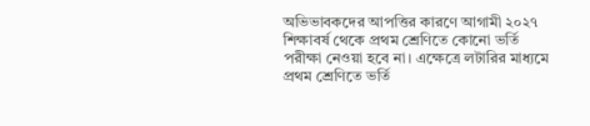অভিভাবকদের আপত্তির কারণে আগামী ২০২৭ শিক্ষাবর্ষ থেকে প্রথম শ্রেণিতে কোনো ভর্তি পরীক্ষা নেওয়া হবে না। এক্ষেত্রে লটারির মাধ্যমে প্রথম শ্রেণিতে ভর্তি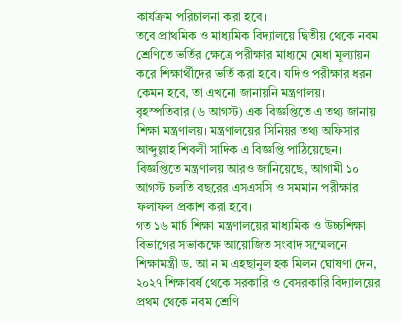কার্যক্রম পরিচালনা করা হবে।
তবে প্রাথমিক ও মাধ্যমিক বিদ্যালয়ে দ্বিতীয় থেকে নবম শ্রেণিতে ভর্তির ক্ষেত্রে পরীক্ষার মাধ্যমে মেধা মূল্যায়ন করে শিক্ষার্থীদের ভর্তি করা হবে। যদিও পরীক্ষার ধরন কেমন হবে, তা এখনো জানায়নি মন্ত্রণালয়।
বৃহস্পতিবার (৬ আগস্ট) এক বিজ্ঞপ্তিতে এ তথ্য জানায় শিক্ষা মন্ত্রণালয়। মন্ত্রণালয়ের সিনিয়র তথ্য অফিসার আব্দুল্লাহ শিবলী সাদিক এ বিজ্ঞপ্তি পাঠিয়েছেন।
বিজ্ঞপ্তিতে মন্ত্রণালয় আরও জানিয়েছে, আগামী ১০ আগস্ট চলতি বছরের এসএসসি ও সমমান পরীক্ষার ফলাফল প্রকাশ করা হবে।
গত ১৬ মার্চ শিক্ষা মন্ত্রণালয়ের মাধ্যমিক ও উচ্চশিক্ষা বিভাগের সভাকক্ষে আয়োজিত সংবাদ সম্মেলনে শিক্ষামন্ত্রী ড. আ ন ম এহছানুল হক মিলন ঘোষণা দেন, ২০২৭ শিক্ষাবর্ষ থেকে সরকারি ও বেসরকারি বিদ্যালয়ের প্রথম থেকে নবম শ্রেণি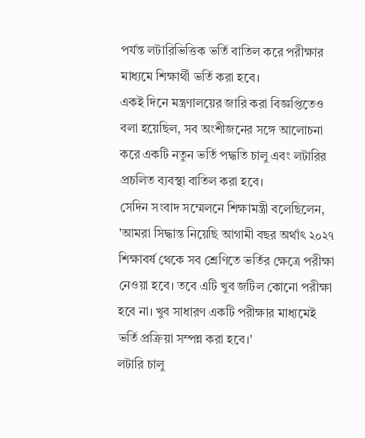পর্যন্ত লটারিভিত্তিক ভর্তি বাতিল করে পরীক্ষার মাধ্যমে শিক্ষার্থী ভর্তি করা হবে।
একই দিনে মন্ত্রণালয়ের জারি করা বিজ্ঞপ্তিতেও বলা হয়েছিল, সব অংশীজনের সঙ্গে আলোচনা করে একটি নতুন ভর্তি পদ্ধতি চালু এবং লটারির প্রচলিত ব্যবস্থা বাতিল করা হবে।
সেদিন সংবাদ সম্মেলনে শিক্ষামন্ত্রী বলেছিলেন, 'আমরা সিদ্ধান্ত নিয়েছি আগামী বছর অর্থাৎ ২০২৭ শিক্ষাবর্ষ থেকে সব শ্রেণিতে ভর্তির ক্ষেত্রে পরীক্ষা নেওয়া হবে। তবে এটি খুব জটিল কোনো পরীক্ষা হবে না। খুব সাধারণ একটি পরীক্ষার মাধ্যমেই ভর্তি প্রক্রিয়া সম্পন্ন করা হবে।'
লটারি চালু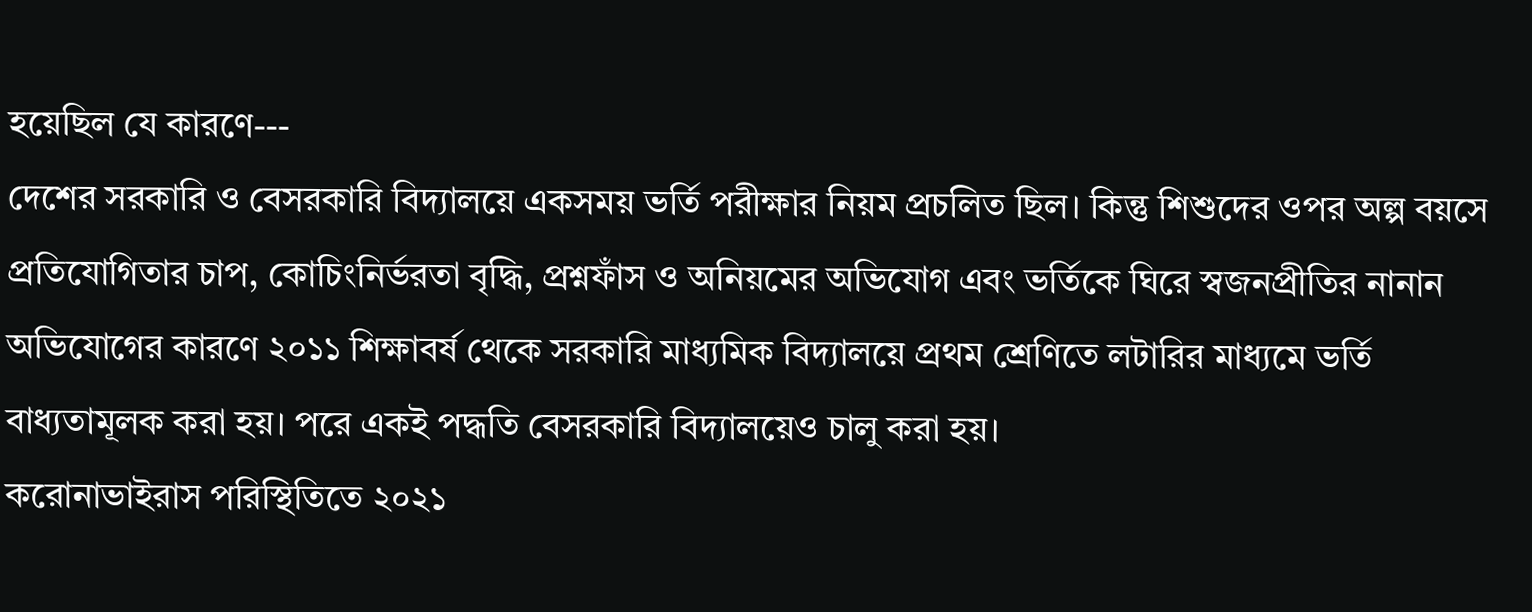হয়েছিল যে কারণে---
দেশের সরকারি ও বেসরকারি বিদ্যালয়ে একসময় ভর্তি পরীক্ষার নিয়ম প্রচলিত ছিল। কিন্তু শিশুদের ওপর অল্প বয়সে প্রতিযোগিতার চাপ, কোচিংনির্ভরতা বৃদ্ধি, প্রশ্নফাঁস ও অনিয়মের অভিযোগ এবং ভর্তিকে ঘিরে স্বজনপ্রীতির নানান অভিযোগের কারণে ২০১১ শিক্ষাবর্ষ থেকে সরকারি মাধ্যমিক বিদ্যালয়ে প্রথম শ্রেণিতে লটারির মাধ্যমে ভর্তি বাধ্যতামূলক করা হয়। পরে একই পদ্ধতি বেসরকারি বিদ্যালয়েও চালু করা হয়।
করোনাভাইরাস পরিস্থিতিতে ২০২১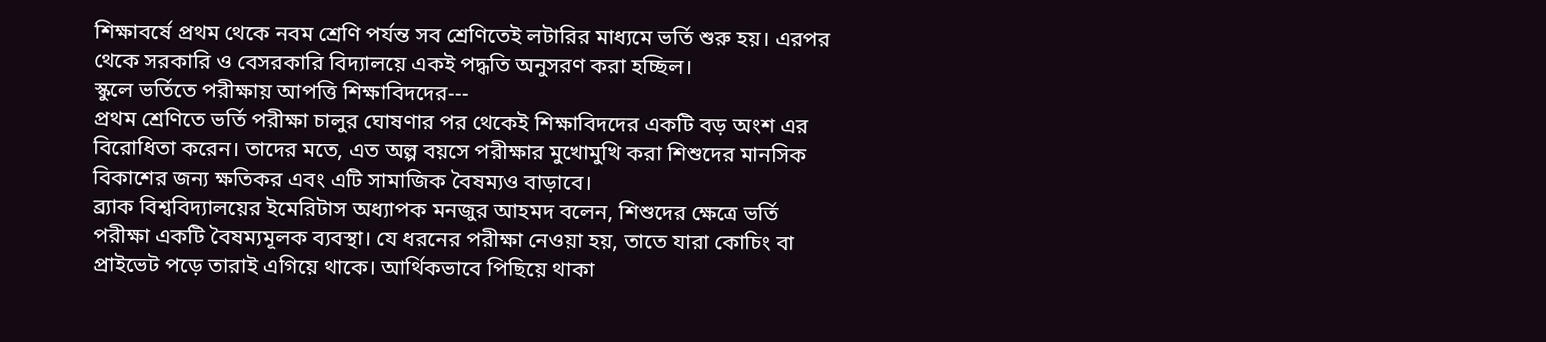শিক্ষাবর্ষে প্রথম থেকে নবম শ্রেণি পর্যন্ত সব শ্রেণিতেই লটারির মাধ্যমে ভর্তি শুরু হয়। এরপর থেকে সরকারি ও বেসরকারি বিদ্যালয়ে একই পদ্ধতি অনুসরণ করা হচ্ছিল।
স্কুলে ভর্তিতে পরীক্ষায় আপত্তি শিক্ষাবিদদের---
প্রথম শ্রেণিতে ভর্তি পরীক্ষা চালুর ঘোষণার পর থেকেই শিক্ষাবিদদের একটি বড় অংশ এর বিরোধিতা করেন। তাদের মতে, এত অল্প বয়সে পরীক্ষার মুখোমুখি করা শিশুদের মানসিক বিকাশের জন্য ক্ষতিকর এবং এটি সামাজিক বৈষম্যও বাড়াবে।
ব্র্যাক বিশ্ববিদ্যালয়ের ইমেরিটাস অধ্যাপক মনজুর আহমদ বলেন, শিশুদের ক্ষেত্রে ভর্তি পরীক্ষা একটি বৈষম্যমূলক ব্যবস্থা। যে ধরনের পরীক্ষা নেওয়া হয়, তাতে যারা কোচিং বা প্রাইভেট পড়ে তারাই এগিয়ে থাকে। আর্থিকভাবে পিছিয়ে থাকা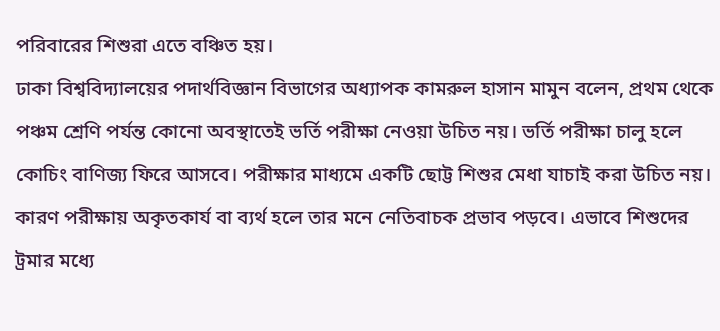পরিবারের শিশুরা এতে বঞ্চিত হয়।
ঢাকা বিশ্ববিদ্যালয়ের পদার্থবিজ্ঞান বিভাগের অধ্যাপক কামরুল হাসান মামুন বলেন, প্রথম থেকে পঞ্চম শ্রেণি পর্যন্ত কোনো অবস্থাতেই ভর্তি পরীক্ষা নেওয়া উচিত নয়। ভর্তি পরীক্ষা চালু হলে কোচিং বাণিজ্য ফিরে আসবে। পরীক্ষার মাধ্যমে একটি ছোট্ট শিশুর মেধা যাচাই করা উচিত নয়। কারণ পরীক্ষায় অকৃতকার্য বা ব্যর্থ হলে তার মনে নেতিবাচক প্রভাব পড়বে। এভাবে শিশুদের ট্রমার মধ্যে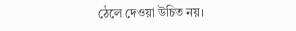ঠেলে দেওয়া উচিত নয়।